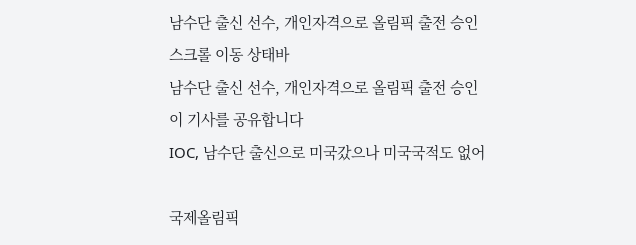남수단 출신 선수, 개인자격으로 올림픽 출전 승인
스크롤 이동 상태바
남수단 출신 선수, 개인자격으로 올림픽 출전 승인
이 기사를 공유합니다
IOC, 남수단 출신으로 미국갔으나 미국국적도 없어

국제올림픽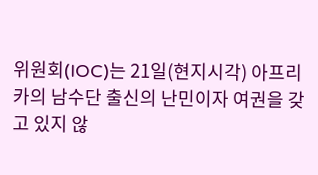위원회(IOC)는 21일(현지시각) 아프리카의 남수단 출신의 난민이자 여권을 갖고 있지 않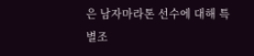은 남자마라톤 선수에 대해 특별조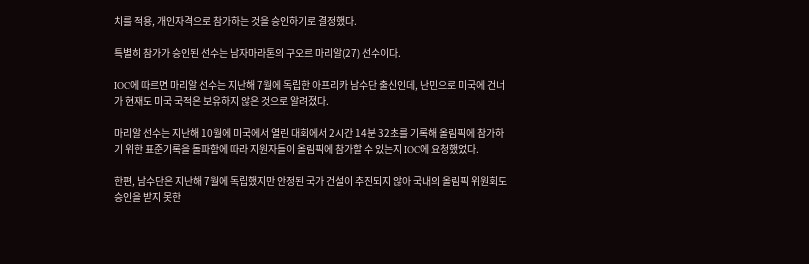치를 적용, 개인자격으로 참가하는 것을 승인하기로 결정했다.

특별히 참가가 승인된 선수는 남자마라톤의 구오르 마리알(27) 선수이다.

IOC에 따르면 마리알 선수는 지난해 7월에 독립한 아프리카 남수단 출신인데, 난민으로 미국에 건너가 현재도 미국 국적은 보유하지 않은 것으로 알려졌다.

마리알 선수는 지난해 10월에 미국에서 열린 대회에서 2시간 14분 32초를 기록해 올림픽에 참가하기 위한 표준기록을 돌파함에 따라 지원자들이 올림픽에 참가할 수 있는지 IOC에 요청했었다.

한편, 남수단은 지난해 7월에 독립했지만 안정된 국가 건설이 추진되지 않아 국내의 올림픽 위원회도 승인을 받지 못한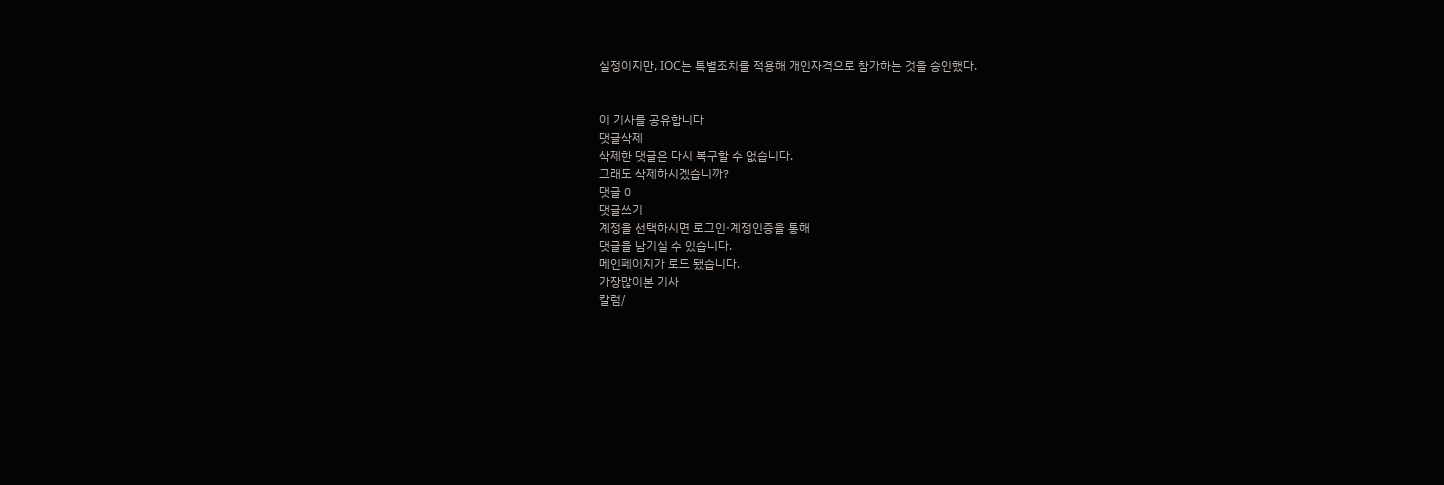실정이지만, IOC는 특별조치를 적용해 개인자격으로 참가하는 것을 승인했다.


이 기사를 공유합니다
댓글삭제
삭제한 댓글은 다시 복구할 수 없습니다.
그래도 삭제하시겠습니까?
댓글 0
댓글쓰기
계정을 선택하시면 로그인·계정인증을 통해
댓글을 남기실 수 있습니다.
메인페이지가 로드 됐습니다.
가장많이본 기사
칼럼/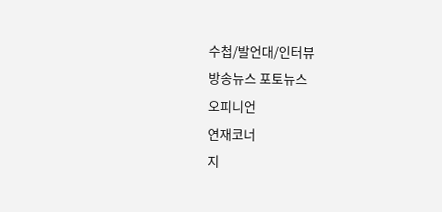수첩/발언대/인터뷰
방송뉴스 포토뉴스
오피니언
연재코너
지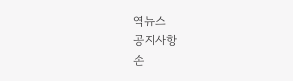역뉴스
공지사항
손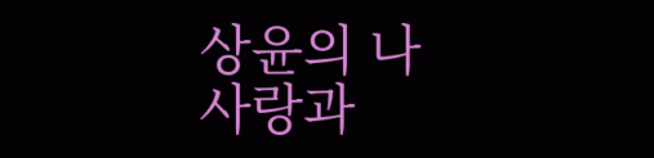상윤의 나사랑과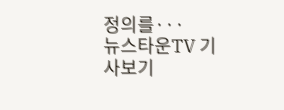정의를···
뉴스타운TV 기사보기